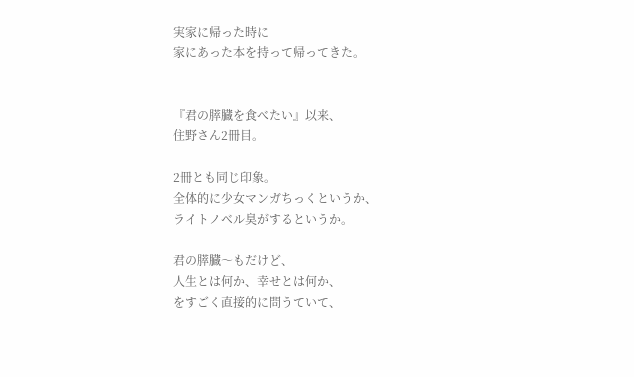実家に帰った時に
家にあった本を持って帰ってきた。


『君の膵臓を食べたい』以来、
住野さん2冊目。

2冊とも同じ印象。
全体的に少女マンガちっくというか、
ライトノベル臭がするというか。

君の膵臓〜もだけど、
人生とは何か、幸せとは何か、
をすごく直接的に問うていて、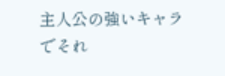主人公の強いキャラでそれ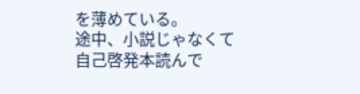を薄めている。
途中、小説じゃなくて
自己啓発本読んで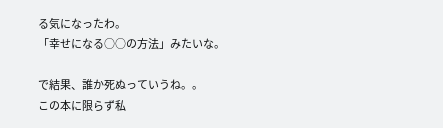る気になったわ。
「幸せになる○○の方法」みたいな。

で結果、誰か死ぬっていうね。。
この本に限らず私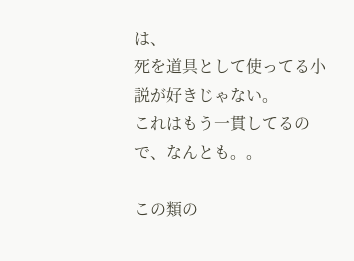は、
死を道具として使ってる小説が好きじゃない。
これはもう一貫してるので、なんとも。。

この類の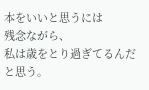本をいいと思うには
残念ながら、
私は歳をとり過ぎてるんだと思う。